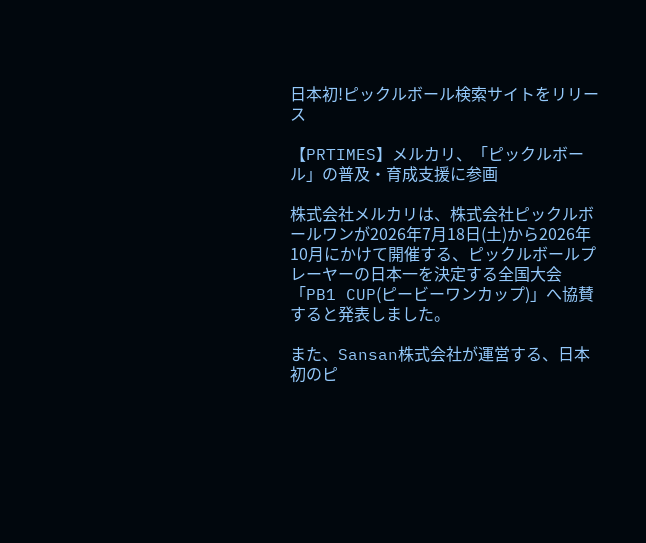日本初!ピックルボール検索サイトをリリース

【PRTIMES】メルカリ、「ピックルボール」の普及・育成支援に参画

株式会社メルカリは、株式会社ピックルボールワンが2026年7月18日(土)から2026年10月にかけて開催する、ピックルボールプレーヤーの日本一を決定する全国大会「PB1 CUP(ピービーワンカップ)」へ協賛すると発表しました。

また、Sansan株式会社が運営する、日本初のピ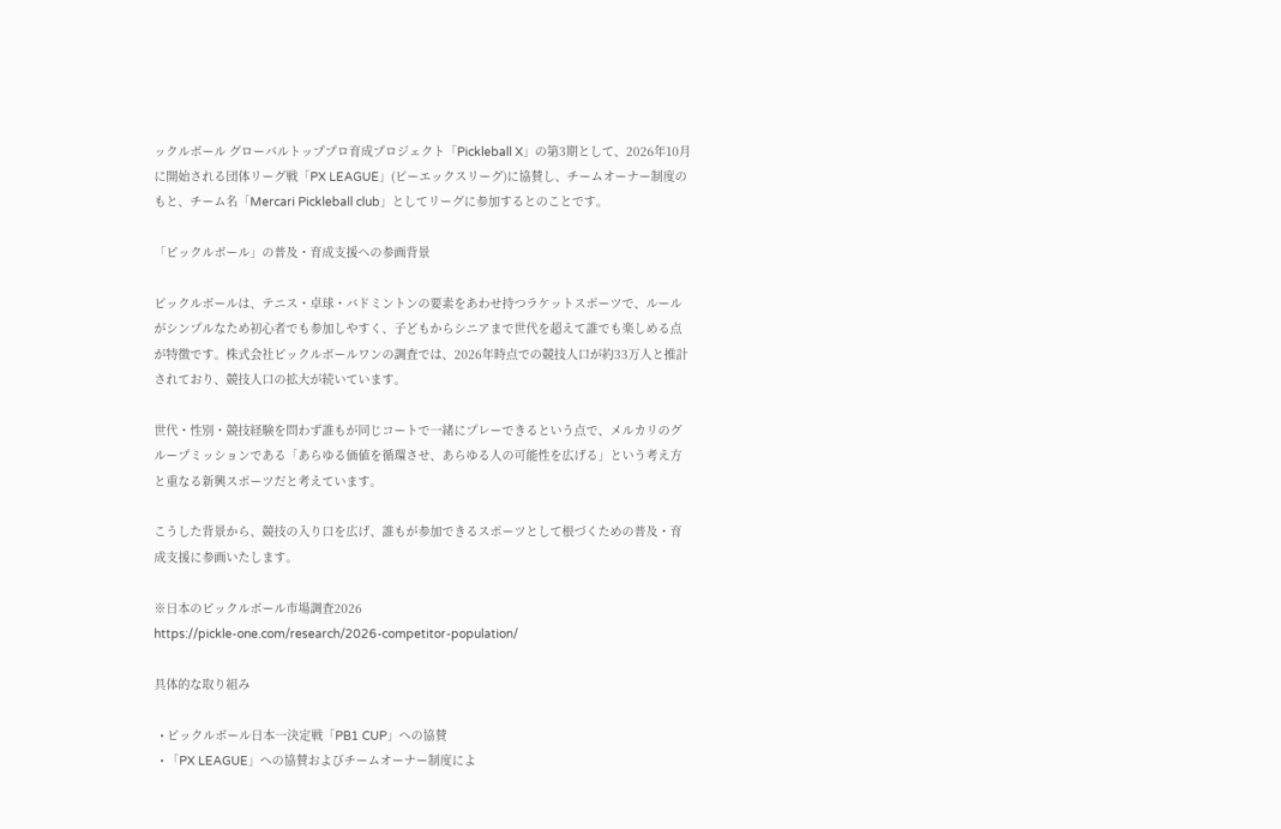ックルボール グローバルトッププロ育成プロジェクト「Pickleball X」の第3期として、2026年10月に開始される団体リーグ戦「PX LEAGUE」(ピーエックスリーグ)に協賛し、チームオーナー制度のもと、チーム名「Mercari Pickleball club」としてリーグに参加するとのことです。

「ピックルボール」の普及・育成支援への参画背景

ピックルボールは、テニス・卓球・バドミントンの要素をあわせ持つラケットスポーツで、ルールがシンプルなため初心者でも参加しやすく、子どもからシニアまで世代を超えて誰でも楽しめる点が特徴です。株式会社ピックルボールワンの調査では、2026年時点での競技人口が約33万人と推計されており、競技人口の拡大が続いています。

世代・性別・競技経験を問わず誰もが同じコートで一緒にプレーできるという点で、メルカリのグループミッションである「あらゆる価値を循環させ、あらゆる人の可能性を広げる」という考え方と重なる新興スポーツだと考えています。

こうした背景から、競技の入り口を広げ、誰もが参加できるスポーツとして根づくための普及・育成支援に参画いたします。

※日本のピックルボール市場調査2026
https://pickle-one.com/research/2026-competitor-population/

具体的な取り組み

  • ピックルボール日本一決定戦「PB1 CUP」への協賛
  • 「PX LEAGUE」への協賛およびチームオーナー制度によ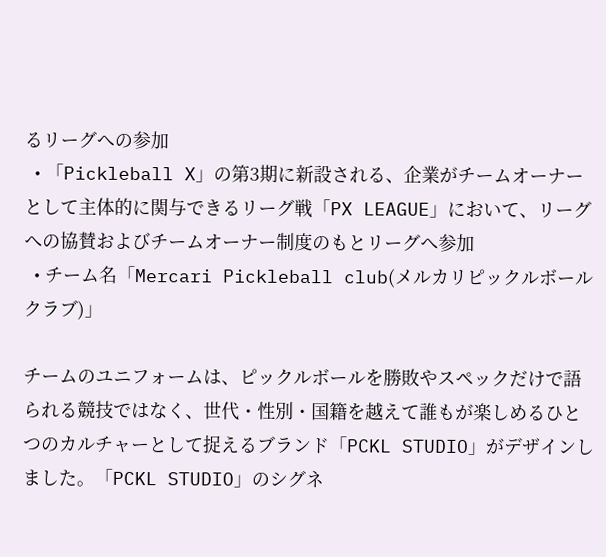るリーグへの参加
  • 「Pickleball X」の第3期に新設される、企業がチームオーナーとして主体的に関与できるリーグ戦「PX LEAGUE」において、リーグへの協賛およびチームオーナー制度のもとリーグへ参加
  • チーム名「Mercari Pickleball club(メルカリピックルボールクラブ)」

チームのユニフォームは、ピックルボールを勝敗やスペックだけで語られる競技ではなく、世代・性別・国籍を越えて誰もが楽しめるひとつのカルチャーとして捉えるブランド「PCKL STUDIO」がデザインしました。「PCKL STUDIO」のシグネ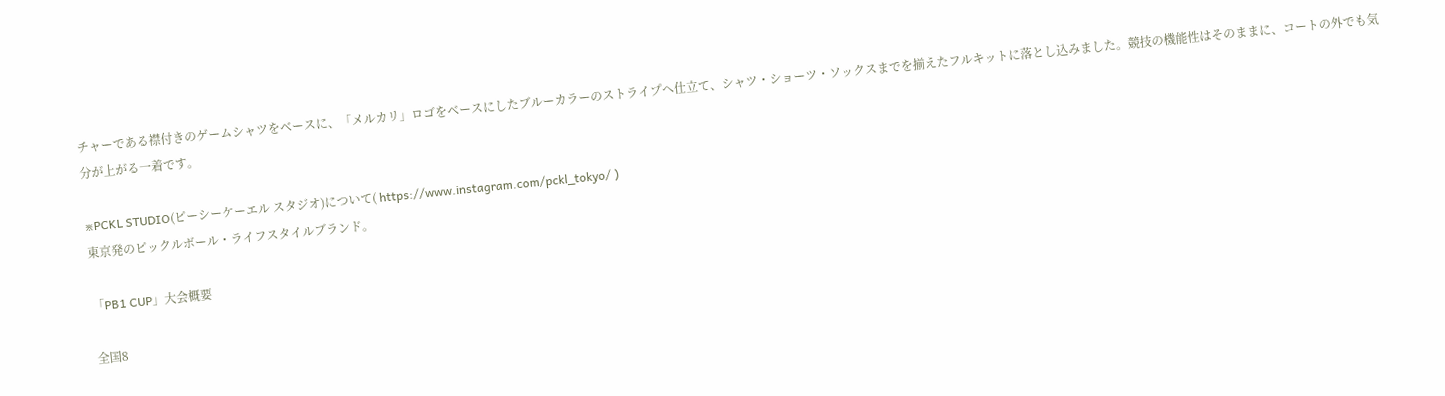チャーである襟付きのゲームシャツをベースに、「メルカリ」ロゴをベースにしたブルーカラーのストライプへ仕立て、シャツ・ショーツ・ソックスまでを揃えたフルキットに落とし込みました。競技の機能性はそのままに、コートの外でも気分が上がる一着です。

※PCKL STUDIO(ピーシーケーエル スタジオ)について( https://www.instagram.com/pckl_tokyo/ )
東京発のピックルボール・ライフスタイルブランド。

「PB1 CUP」大会概要

全国8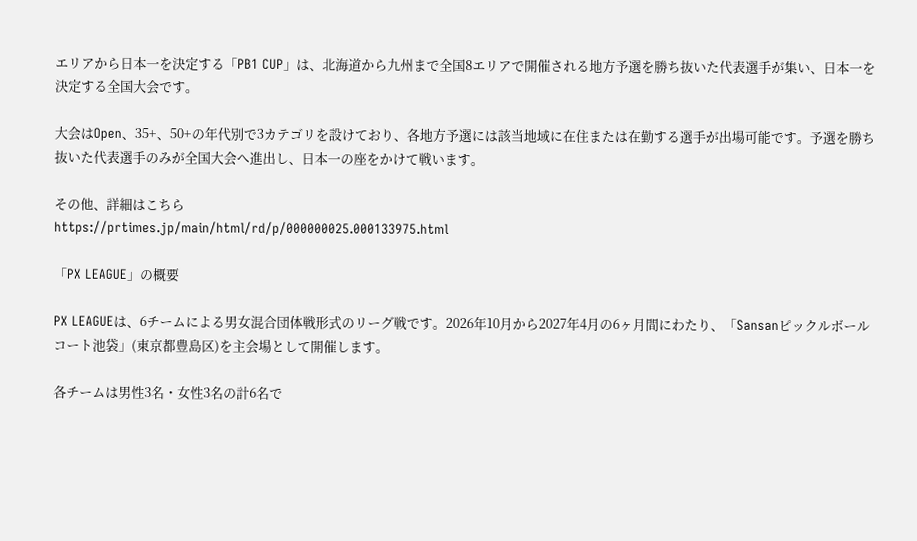エリアから日本一を決定する「PB1 CUP」は、北海道から九州まで全国8エリアで開催される地方予選を勝ち抜いた代表選手が集い、日本一を決定する全国大会です。

大会はOpen、35+、50+の年代別で3カテゴリを設けており、各地方予選には該当地域に在住または在勤する選手が出場可能です。予選を勝ち抜いた代表選手のみが全国大会へ進出し、日本一の座をかけて戦います。

その他、詳細はこちら
https://prtimes.jp/main/html/rd/p/000000025.000133975.html

「PX LEAGUE」の概要

PX LEAGUEは、6チームによる男女混合団体戦形式のリーグ戦です。2026年10月から2027年4月の6ヶ月間にわたり、「Sansanピックルボールコート池袋」(東京都豊島区)を主会場として開催します。

各チームは男性3名・女性3名の計6名で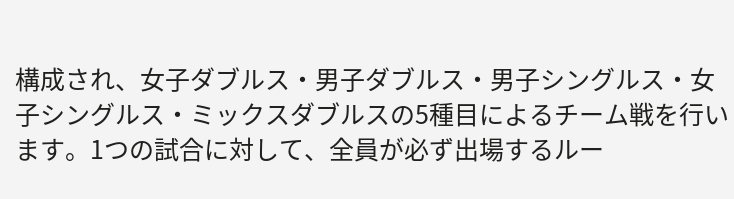構成され、女子ダブルス・男子ダブルス・男子シングルス・女子シングルス・ミックスダブルスの5種目によるチーム戦を行います。1つの試合に対して、全員が必ず出場するルー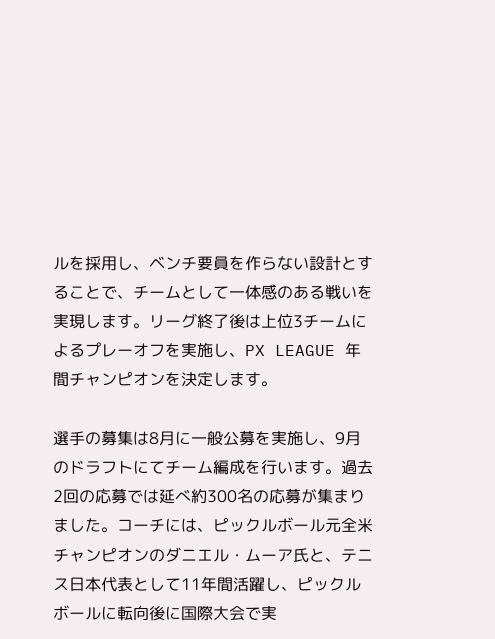ルを採用し、ベンチ要員を作らない設計とすることで、チームとして一体感のある戦いを実現します。リーグ終了後は上位3チームによるプレーオフを実施し、PX LEAGUE 年間チャンピオンを決定します。

選手の募集は8月に一般公募を実施し、9月のドラフトにてチーム編成を行います。過去2回の応募では延べ約300名の応募が集まりました。コーチには、ピックルボール元全米チャンピオンのダニエル・ムーア氏と、テニス日本代表として11年間活躍し、ピックルボールに転向後に国際大会で実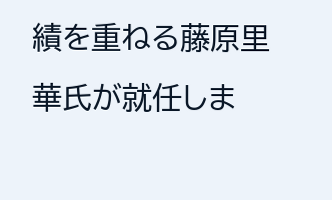績を重ねる藤原里華氏が就任しま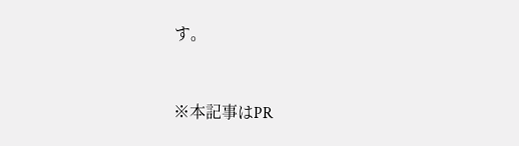す。


※本記事はPR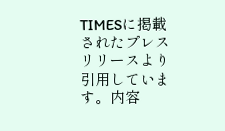TIMESに掲載されたプレスリリースより引用しています。内容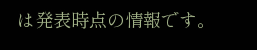は発表時点の情報です。